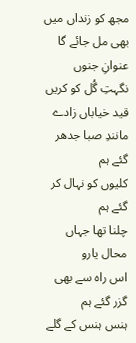مجھ کو زنداں میں بھی مل جائے گا عنوانِ جنوں
نگہتِ گُل کو کریں قید خیاباں زادے
مانندِ صبا جدھر گئے ہم
کلیوں کو نہال کر گئے ہم
چلنا تھا جہاں محال یارو
اس راہ سے بھی گزر گئے ہم
ہنس ہنس کے گلے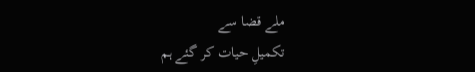ملے قضا سے
تکمیلِ حیات کر گئے ہم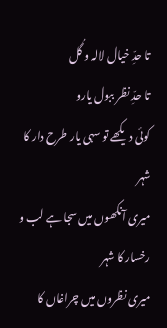تا حدِّ خیال لالہ و گُل
تا حدِّ نظر ببول یارو
کوئی دیکھے تو سہی یار طرح دار کا شہر
میری آنکھوں میں سجا ہے لب و رخسار کا شہر
میری نظروں میں چراغاں کا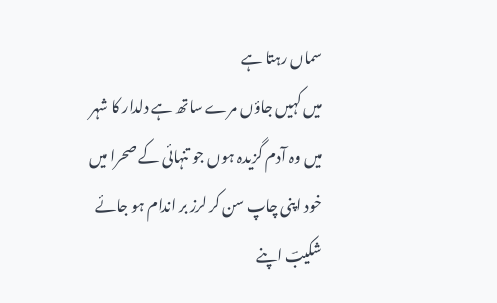سماں رہتا ہے
میں کہیں جاؤں مرے ساتھ ہے دلدار کا شہر
میں وہ آدم گزیدہ ہوں جو تنہائی کے صحرا میں
خود اپنی چاپ سن کر لرز بر اندام ہو جائے
شکیبؔ اپنے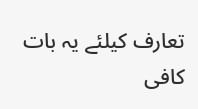تعارف کیلئے یہ بات کافی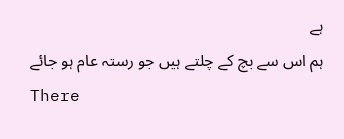ہے
ہم اس سے بچ کے چلتے ہیں جو رستہ عام ہو جائے
There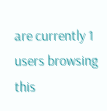are currently 1 users browsing this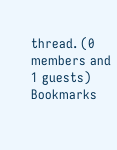thread. (0 members and 1 guests)
Bookmarks